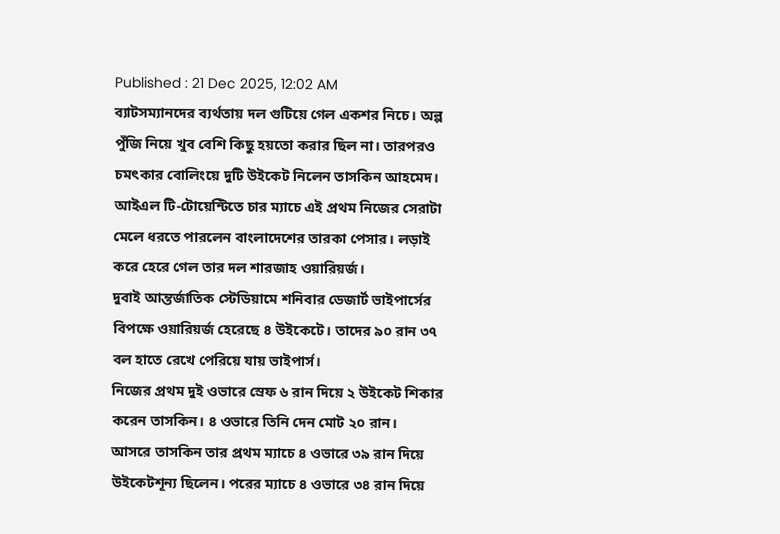Published : 21 Dec 2025, 12:02 AM
ব্যাটসম্যানদের ব্যর্থতায় দল গুটিয়ে গেল একশর নিচে। অল্প পুঁজি নিয়ে খুব বেশি কিছু হয়তো করার ছিল না। তারপরও চমৎকার বোলিংয়ে দুটি উইকেট নিলেন তাসকিন আহমেদ।
আইএল টি-টোয়েন্টিতে চার ম্যাচে এই প্রথম নিজের সেরাটা মেলে ধরতে পারলেন বাংলাদেশের তারকা পেসার। লড়াই করে হেরে গেল তার দল শারজাহ ওয়ারিয়র্জ।
দুবাই আন্তর্জাতিক স্টেডিয়ামে শনিবার ডেজার্ট ভাইপার্সের বিপক্ষে ওয়ারিয়র্জ হেরেছে ৪ উইকেটে। তাদের ৯০ রান ৩৭ বল হাতে রেখে পেরিয়ে যায় ভাইপার্স।
নিজের প্রথম দুই ওভারে স্রেফ ৬ রান দিয়ে ২ উইকেট শিকার করেন তাসকিন। ৪ ওভারে তিনি দেন মোট ২০ রান।
আসরে তাসকিন তার প্রথম ম্যাচে ৪ ওভারে ৩৯ রান দিয়ে উইকেটশূন্য ছিলেন। পরের ম্যাচে ৪ ওভারে ৩৪ রান দিয়ে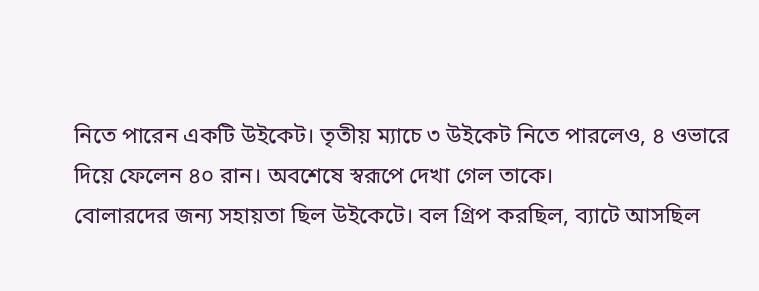নিতে পারেন একটি উইকেট। তৃতীয় ম্যাচে ৩ উইকেট নিতে পারলেও, ৪ ওভারে দিয়ে ফেলেন ৪০ রান। অবশেষে স্বরূপে দেখা গেল তাকে।
বোলারদের জন্য সহায়তা ছিল উইকেটে। বল গ্রিপ করছিল, ব্যাটে আসছিল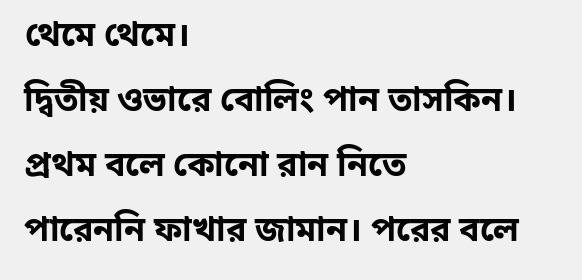থেমে থেমে।
দ্বিতীয় ওভারে বোলিং পান তাসকিন। প্রথম বলে কোনো রান নিতে পারেননি ফাখার জামান। পরের বলে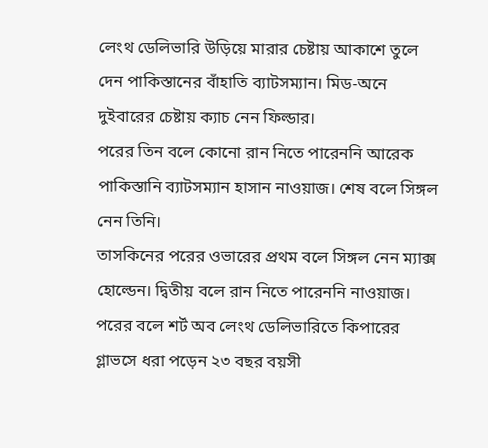লেংথ ডেলিভারি উড়িয়ে মারার চেষ্টায় আকাশে তুলে দেন পাকিস্তানের বাঁহাতি ব্যাটসম্যান। মিড-অনে দুইবারের চেষ্টায় ক্যাচ নেন ফিল্ডার।
পরের তিন বলে কোনো রান নিতে পারেননি আরেক পাকিস্তানি ব্যাটসম্যান হাসান নাওয়াজ। শেষ বলে সিঙ্গল নেন তিনি।
তাসকিনের পরের ওভারের প্রথম বলে সিঙ্গল নেন ম্যাক্স হোল্ডেন। দ্বিতীয় বলে রান নিতে পারেননি নাওয়াজ। পরের বলে শর্ট অব লেংথ ডেলিভারিতে কিপারের গ্লাভসে ধরা পড়েন ২৩ বছর বয়সী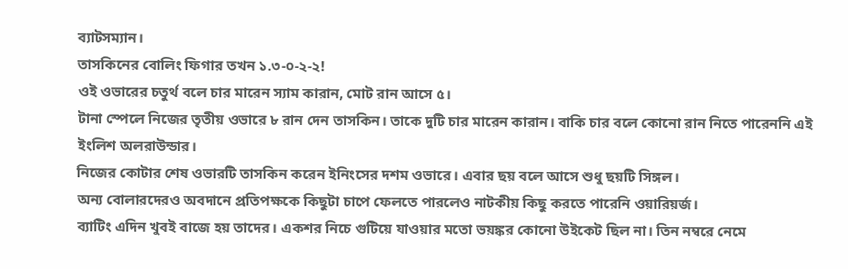ব্যাটসম্যান।
তাসকিনের বোলিং ফিগার তখন ১.৩-০-২-২!
ওই ওভারের চতুর্থ বলে চার মারেন স্যাম কারান, মোট রান আসে ৫।
টানা স্পেলে নিজের তৃতীয় ওভারে ৮ রান দেন তাসকিন। তাকে দুটি চার মারেন কারান। বাকি চার বলে কোনো রান নিতে পারেননি এই ইংলিশ অলরাউন্ডার।
নিজের কোটার শেষ ওভারটি তাসকিন করেন ইনিংসের দশম ওভারে। এবার ছয় বলে আসে শুধু ছয়টি সিঙ্গল।
অন্য বোলারদেরও অবদানে প্রতিপক্ষকে কিছুটা চাপে ফেলতে পারলেও নাটকীয় কিছু করতে পারেনি ওয়ারিয়র্জ।
ব্যাটিং এদিন খুবই বাজে হয় তাদের। একশর নিচে গুটিয়ে যাওয়ার মতো ভয়ঙ্কর কোনো উইকেট ছিল না। তিন নম্বরে নেমে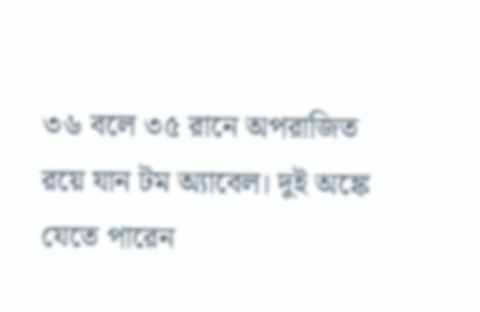৩৬ বলে ৩৫ রানে অপরাজিত রয়ে যান টম অ্যাবেল। দুই অঙ্কে যেতে পারেন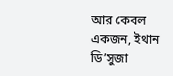আর কেবল একজন, ইথান ডি’সুজা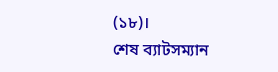(১৮)।
শেষ ব্যাটসম্যান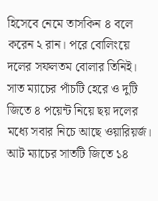হিসেবে নেমে তাসকিন ৪ বলে করেন ২ রান। পরে বোলিংয়ে দলের সফলতম বোলার তিনিই।
সাত ম্যাচের পাঁচটি হেরে ও দুটি জিতে ৪ পয়েন্ট নিয়ে ছয় দলের মধ্যে সবার নিচে আছে ওয়ারিয়র্জ। আট ম্যাচের সাতটি জিতে ১৪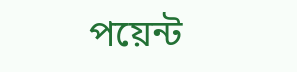পয়েন্ট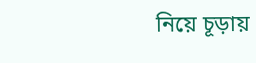নিয়ে চূড়ায়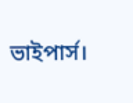ভাইপার্স।